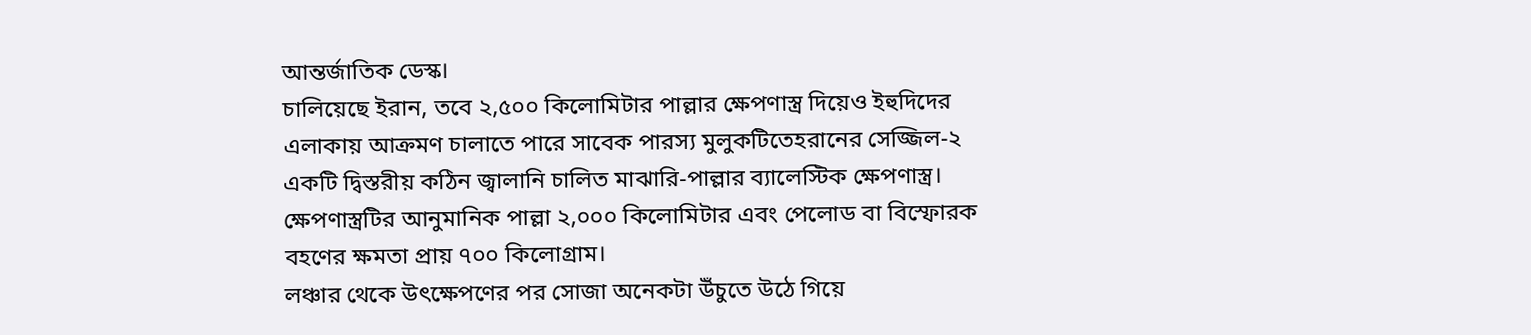আন্তর্জাতিক ডেস্ক।
চালিয়েছে ইরান, তবে ২,৫০০ কিলোমিটার পাল্লার ক্ষেপণাস্ত্র দিয়েও ইহুদিদের এলাকায় আক্রমণ চালাতে পারে সাবেক পারস্য মুলুকটিতেহরানের সেজ্জিল-২ একটি দ্বিস্তরীয় কঠিন জ্বালানি চালিত মাঝারি-পাল্লার ব্যালেস্টিক ক্ষেপণাস্ত্র। ক্ষেপণাস্ত্রটির আনুমানিক পাল্লা ২,০০০ কিলোমিটার এবং পেলোড বা বিস্ফোরক বহণের ক্ষমতা প্রায় ৭০০ কিলোগ্রাম।
লঞ্চার থেকে উৎক্ষেপণের পর সোজা অনেকটা উঁচুতে উঠে গিয়ে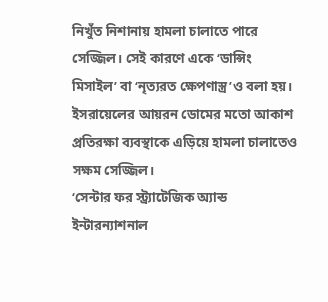নিখুঁত নিশানায় হামলা চালাতে পারে সেজ্জিল। সেই কারণে একে ‘ডান্সিং মিসাইল’ বা ‘নৃত্যরত ক্ষেপণাস্ত্র’ও বলা হয়। ইসরায়েলের আয়রন ডোমের মতো আকাশ প্রতিরক্ষা ব্যবস্থাকে এড়িয়ে হামলা চালাতেও সক্ষম সেজ্জিল।
‘সেন্টার ফর স্ট্র্যাটেজিক অ্যান্ড ইন্টারন্যাশনাল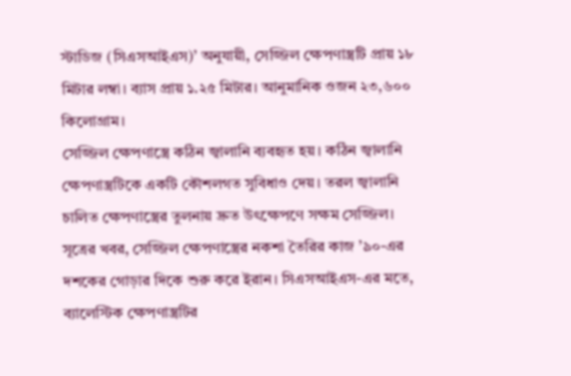স্টাডিজ (সিএসআইএস)’ অনুযায়ী, সেজ্জিল ক্ষেপণাস্ত্রটি প্রায় ১৮ মিটার লম্বা। ব্যাস প্রায় ১.২৫ মিটার। আনুমানিক ওজন ২৩,৬০০ কিলোগ্রাম।
সেজ্জিল ক্ষেপণাস্ত্রে কঠিন জ্বালানি ব্যবহৃত হয়। কঠিন জ্বালানি ক্ষেপণাস্ত্রটিকে একটি কৌশলগত সুবিধাও দেয়। তরল জ্বালানি চালিত ক্ষেপণাস্ত্রের তুলনায় দ্রুত উৎক্ষেপণে সক্ষম সেজ্জিল।
সূত্রের খবর, সেজ্জিল ক্ষেপণাস্ত্রের নকশা তৈরির কাজ ’৯০-এর দশকের গোড়ার দিকে শুরু করে ইরান। সিএসআইএস-এর মতে, ব্যালেস্টিক ক্ষেপণাস্ত্রটির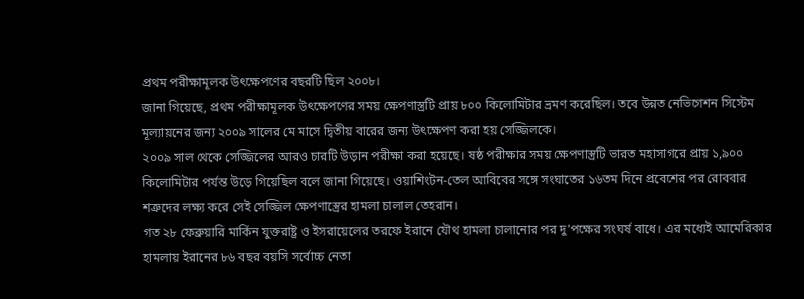প্রথম পরীক্ষামূলক উৎক্ষেপণের বছরটি ছিল ২০০৮।
জানা গিয়েছে, প্রথম পরীক্ষামূলক উৎক্ষেপণের সময় ক্ষেপণাস্ত্রটি প্রায় ৮০০ কিলোমিটার ভ্রমণ করেছিল। তবে উন্নত নেভিগেশন সিস্টেম মূল্যায়নের জন্য ২০০৯ সালের মে মাসে দ্বিতীয় বারের জন্য উৎক্ষেপণ করা হয় সেজ্জিলকে।
২০০৯ সাল থেকে সেজ্জিলের আরও চারটি উড়ান পরীক্ষা করা হয়েছে। ষষ্ঠ পরীক্ষার সময় ক্ষেপণাস্ত্রটি ভারত মহাসাগরে প্রায় ১,৯০০ কিলোমিটার পর্যন্ত উড়ে গিয়েছিল বলে জানা গিয়েছে। ওয়াশিংটন-তেল আবিবের সঙ্গে সংঘাতের ১৬তম দিনে প্রবেশের পর রোববার শত্রুদের লক্ষ্য করে সেই সেজ্জিল ক্ষেপণাস্ত্রের হামলা চালাল তেহরান।
গত ২৮ ফেব্রুয়ারি মার্কিন যুক্তরাষ্ট্র ও ইসরায়েলের তরফে ইরানে যৌথ হামলা চালানোর পর দু’পক্ষের সংঘর্ষ বাধে। এর মধ্যেই আমেরিকার হামলায় ইরানের ৮৬ বছর বয়সি সর্বোচ্চ নেতা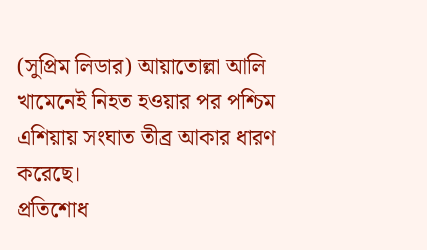(সুপ্রিম লিডার) আয়াতোল্লা আলি খামেনেই নিহত হওয়ার পর পশ্চিম এশিয়ায় সংঘাত তীব্র আকার ধারণ করেছে।
প্রতিশোধ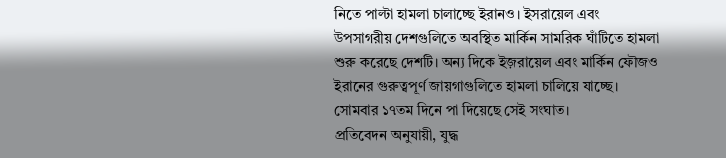নিতে পাল্টা হামলা চালাচ্ছে ইরানও। ইসরায়েল এবং উপসাগরীয় দেশগুলিতে অবস্থিত মার্কিন সামরিক ঘাঁটিতে হামলা শুরু করেছে দেশটি। অন্য দিকে ইজ়রায়েল এবং মার্কিন ফৌজও ইরানের গুরুত্বপূর্ণ জায়গাগুলিতে হামলা চালিয়ে যাচ্ছে। সোমবার ১৭তম দিনে পা দিয়েছে সেই সংঘাত।
প্রতিবেদন অনুযায়ী, যুদ্ধ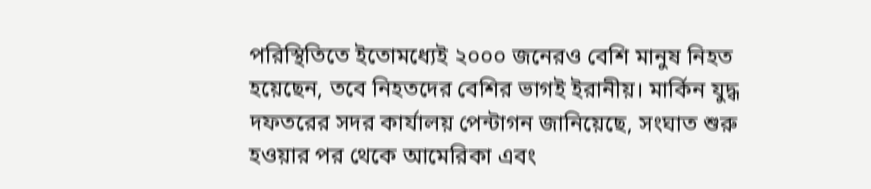পরিস্থিতিতে ইতোমধ্যেই ২০০০ জনেরও বেশি মানুষ নিহত হয়েছেন, তবে নিহতদের বেশির ভাগই ইরানীয়। মার্কিন যুদ্ধ দফতরের সদর কার্যালয় পেন্টাগন জানিয়েছে, সংঘাত শুরু হওয়ার পর থেকে আমেরিকা এবং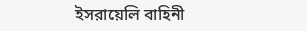ইসরায়েলি বাহিনী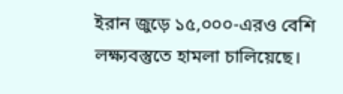ইরান জুড়ে ১৫,০০০-এরও বেশি লক্ষ্যবস্তুতে হামলা চালিয়েছে।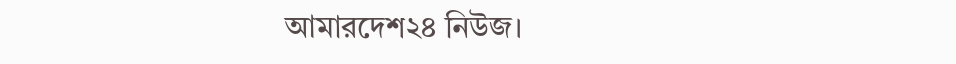আমারদেশ২৪ নিউজ।